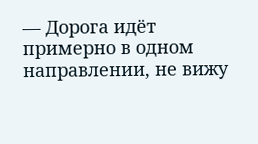— Дорога идёт примерно в одном направлении, не вижу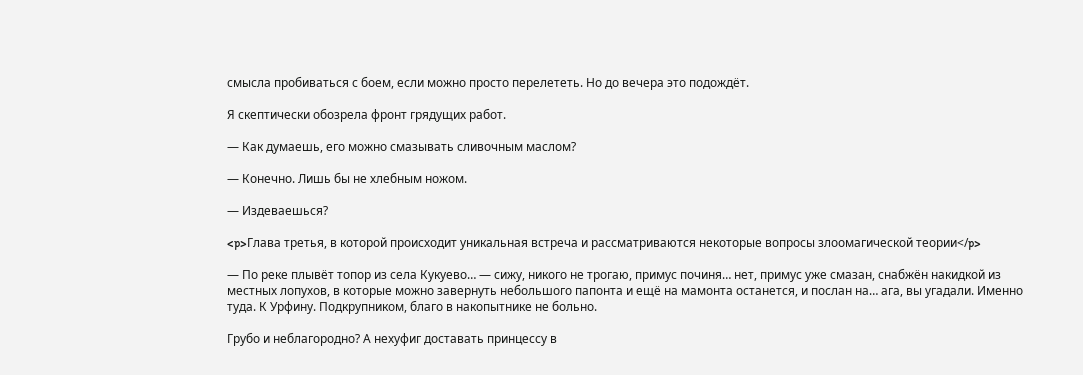смысла пробиваться с боем, если можно просто перелететь. Но до вечера это подождёт.

Я скептически обозрела фронт грядущих работ.

— Как думаешь, его можно смазывать сливочным маслом?

— Конечно. Лишь бы не хлебным ножом.

— Издеваешься?

<p>Глава третья, в которой происходит уникальная встреча и рассматриваются некоторые вопросы злоомагической теории</p>

— По реке плывёт топор из села Кукуево… — сижу, никого не трогаю, примус починя… нет, примус уже смазан, снабжён накидкой из местных лопухов, в которые можно завернуть небольшого папонта и ещё на мамонта останется, и послан на… ага, вы угадали. Именно туда. К Урфину. Подкрупником, благо в накопытнике не больно.

Грубо и неблагородно? А нехуфиг доставать принцессу в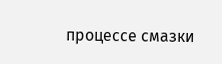процессе смазки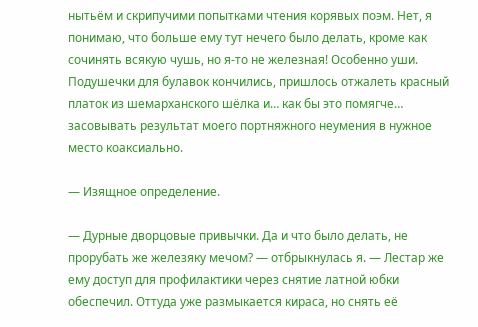нытьём и скрипучими попытками чтения корявых поэм. Нет, я понимаю, что больше ему тут нечего было делать, кроме как сочинять всякую чушь, но я-то не железная! Особенно уши. Подушечки для булавок кончились, пришлось отжалеть красный платок из шемарханского шёлка и… как бы это помягче… засовывать результат моего портняжного неумения в нужное место коаксиально.

— Изящное определение.

— Дурные дворцовые привычки. Да и что было делать, не прорубать же железяку мечом? — отбрыкнулась я. — Лестар же ему доступ для профилактики через снятие латной юбки обеспечил. Оттуда уже размыкается кираса, но снять её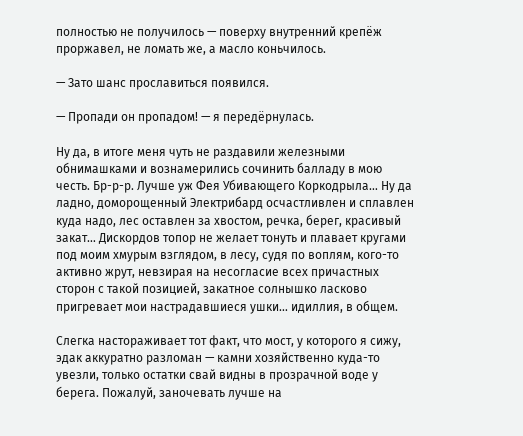полностью не получилось — поверху внутренний крепёж проржавел, не ломать же, а масло коньчилось.

— Зато шанс прославиться появился.

— Пропади он пропадом! — я передёрнулась.

Ну да, в итоге меня чуть не раздавили железными обнимашками и вознамерились сочинить балладу в мою честь. Бр-р-р. Лучше уж Фея Убивающего Коркодрыла… Ну да ладно, доморощенный Электрибард осчастливлен и сплавлен куда надо, лес оставлен за хвостом, речка, берег, красивый закат… Дискордов топор не желает тонуть и плавает кругами под моим хмурым взглядом, в лесу, судя по воплям, кого-то активно жрут, невзирая на несогласие всех причастных сторон с такой позицией, закатное солнышко ласково пригревает мои настрадавшиеся ушки… идиллия, в общем.

Слегка настораживает тот факт, что мост, у которого я сижу, эдак аккуратно разломан — камни хозяйственно куда-то увезли, только остатки свай видны в прозрачной воде у берега. Пожалуй, заночевать лучше на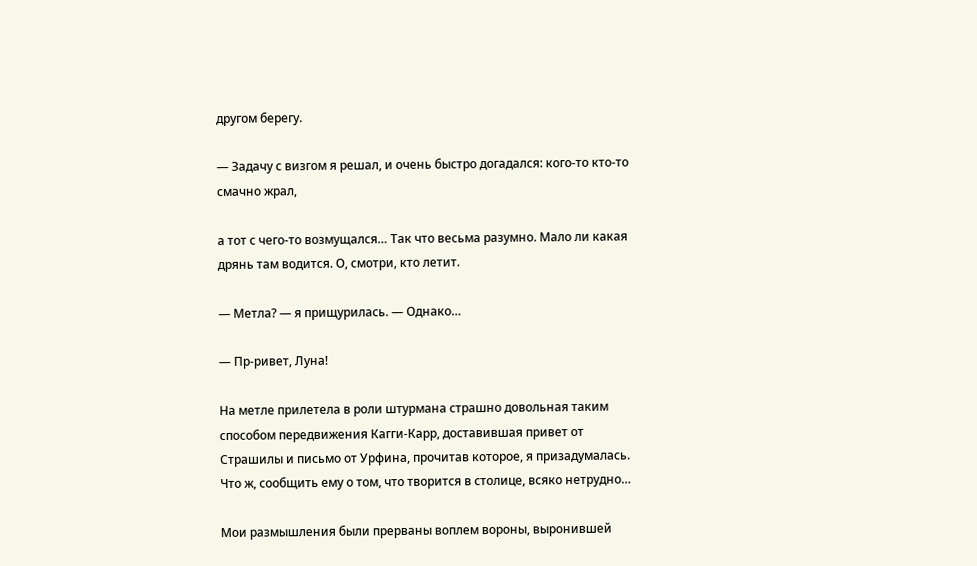другом берегу.

— Задачу с визгом я решал, и очень быстро догадался: кого-то кто-то смачно жрал,

а тот с чего-то возмущался… Так что весьма разумно. Мало ли какая дрянь там водится. О, смотри, кто летит.

— Метла? — я прищурилась. — Однако…

— Пр-ривет, Луна!

На метле прилетела в роли штурмана страшно довольная таким способом передвижения Кагги-Карр, доставившая привет от Страшилы и письмо от Урфина, прочитав которое, я призадумалась. Что ж, сообщить ему о том, что творится в столице, всяко нетрудно…

Мои размышления были прерваны воплем вороны, выронившей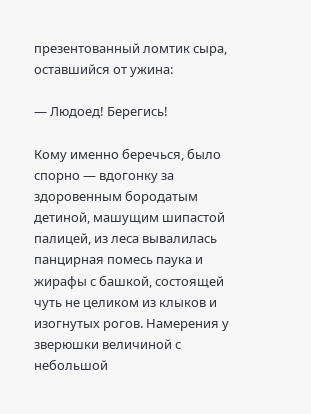презентованный ломтик сыра, оставшийся от ужина:

— Людоед! Берегись!

Кому именно беречься, было спорно — вдогонку за здоровенным бородатым детиной, машущим шипастой палицей, из леса вывалилась панцирная помесь паука и жирафы с башкой, состоящей чуть не целиком из клыков и изогнутых рогов. Намерения у зверюшки величиной с небольшой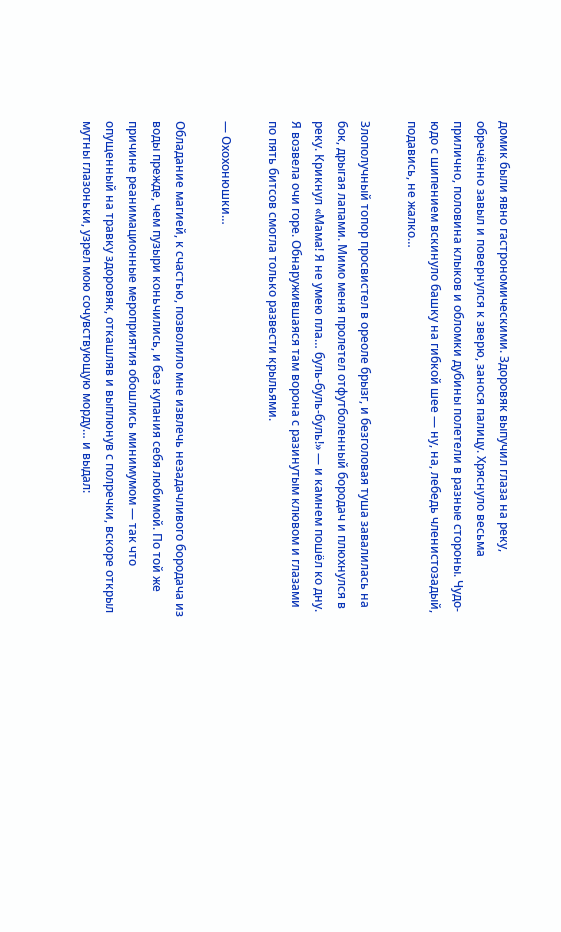домик были явно гастрономическими. Здоровяк выпучил глаза на реку, обречённо завыл и повернулся к зверю, занося палицу. Хряснуло весьма прилично, половина клыков и обломки дубины полетели в разные стороны. Чудо-юдо с шипением вскинуло башку на гибкой шее — ну, на, лебедь членистозадый, подавись, не жалко…

Злополучный топор просвистел в ореоле брызг, и безголовая туша завалилась на бок, дрыгая лапами. Мимо меня пролетел отфутболенный бородач и плюхнулся в реку. Крикнул «Мама! Я не умею пла… буль-буль-буль!» — и камнем пошёл ко дну. Я возвела очи горе. Обнаружившаяся там ворона с разинутым клювом и глазами по пять битсов смогла только развести крыльями.

— Охохонюшки…

Обладание магией, к счастью, позволило мне извлечь незадачливого бородача из воды прежде, чем пузыри коньчились, и без купания себя любимой. По той же причине реанимационные мероприятия обошлись минимумом — так что опущенный на травку здоровяк, откашляв и выплюнув с полречки, вскоре открыл мутны глазоньки, узрел мою сочувствующую морду… и выдал: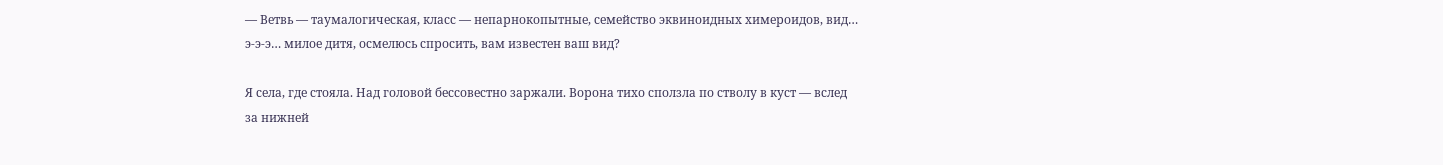— Ветвь — таумалогическая, класс — непарнокопытные, семейство эквиноидных химероидов, вид… э-э-э… милое дитя, осмелюсь спросить, вам известен ваш вид?

Я села, где стояла. Над головой бессовестно заржали. Ворона тихо сползла по стволу в куст — вслед за нижней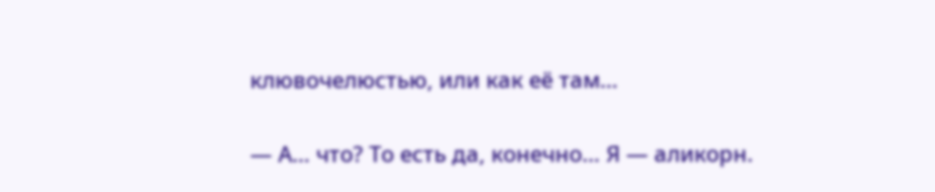клювочелюстью, или как её там…

— А… что? То есть да, конечно… Я — аликорн.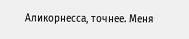Аликорнесса, точнее. Меня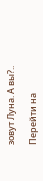зовут Луна. А вы?..

Перейти на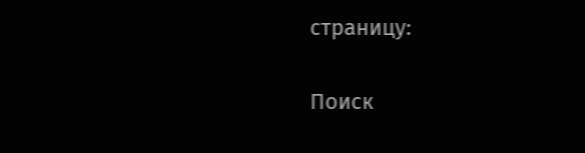страницу:

Поиск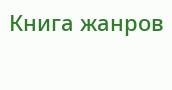Книга жанров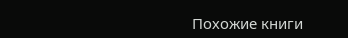Похожие книги